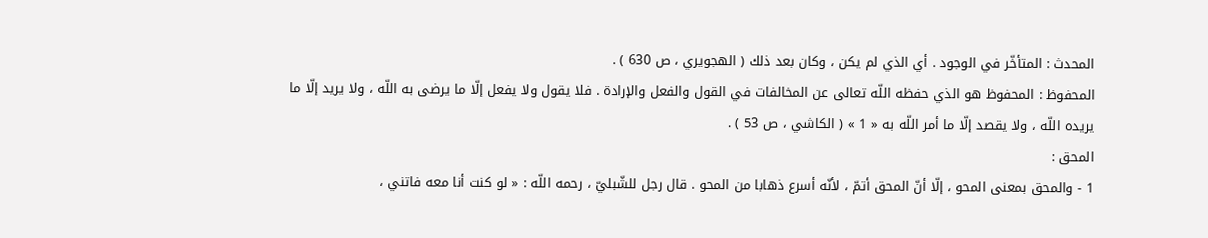المحدث : المتأخّر في الوجود . أي الذي لم يكن ، وكان بعد ذلك ( الهجويري ، ص 630 ) .
المحفوظ : المحفوظ هو الذي حفظه اللّه تعالى عن المخالفات في القول والفعل والإرادة . فلا يقول ولا يفعل إلّا ما يرضى به اللّه ، ولا يريد إلّا ما يريده اللّه ، ولا يقصد إلّا ما أمر اللّه به « 1 » ( الكاشي ، ص 53 ) .
المحق :
1 - والمحق بمعنى المحو ، إلّا أنّ المحق أتمّ ، لأنّه أسرع ذهابا من المحو . قال رجل للشّبليّ ، رحمه اللّه : « لو كنت أنا معه فاتني ،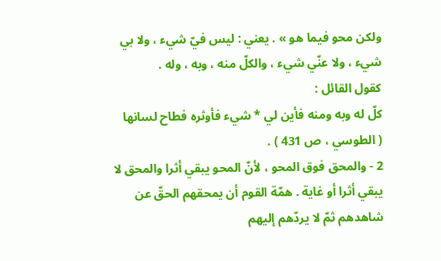ولكن محو فيما هو » . يعني : ليس فيّ شيء ، ولا بي شيء ، ولا عنّي شيء ، والكلّ منه ، وبه ، وله .
كقول القائل :
كلّ له وبه ومنه فأين لي * شيء فأوثره فطاح لسانها
( الطوسي ، ص 431 ) .
2 - والمحق فوق المحو ، لأنّ المحو يبقي أثرا والمحق لا يبقي أثرا أو غاية . همّة القوم أن يمحقهم الحقّ عن شاهدهم ثمّ لا يردّهم إليهم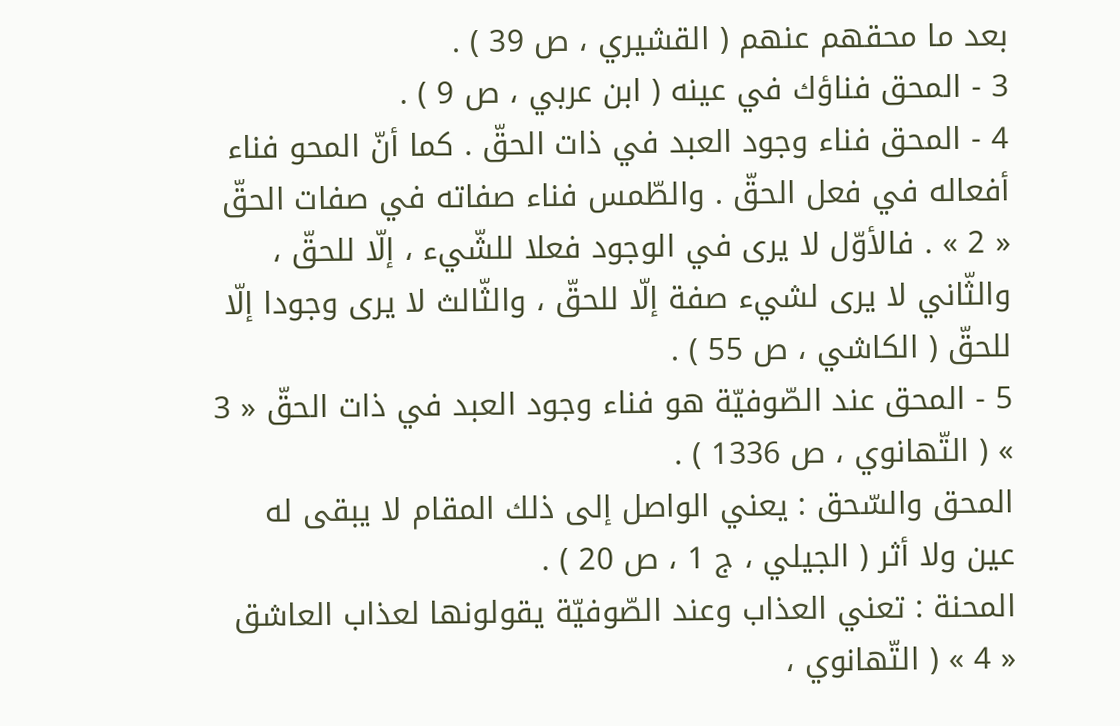بعد ما محقهم عنهم ( القشيري ، ص 39 ) .
3 - المحق فناؤك في عينه ( ابن عربي ، ص 9 ) .
4 - المحق فناء وجود العبد في ذات الحقّ . كما أنّ المحو فناء أفعاله في فعل الحقّ . والطّمس فناء صفاته في صفات الحقّ « 2 » . فالأوّل لا يرى في الوجود فعلا للشّيء ، إلّا للحقّ ، والثّاني لا يرى لشيء صفة إلّا للحقّ ، والثّالث لا يرى وجودا إلّا للحقّ ( الكاشي ، ص 55 ) .
5 - المحق عند الصّوفيّة هو فناء وجود العبد في ذات الحقّ « 3 » ( التّهانوي ، ص 1336 ) .
المحق والسّحق : يعني الواصل إلى ذلك المقام لا يبقى له عين ولا أثر ( الجيلي ، ج 1 ، ص 20 ) .
المحنة : تعني العذاب وعند الصّوفيّة يقولونها لعذاب العاشق « 4 » ( التّهانوي ،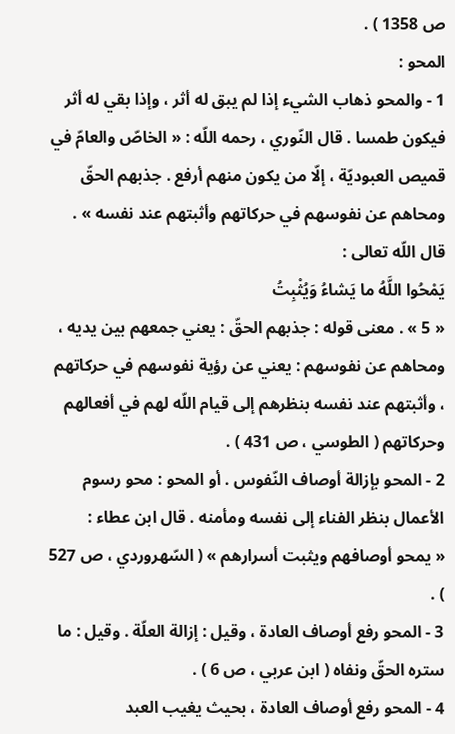ص 1358 ) .
المحو :
1 - والمحو ذهاب الشيء إذا لم يبق له أثر ، وإذا بقي له أثر فيكون طمسا . قال النّوري ، رحمه اللّه : « الخاصّ والعامّ في قميص العبوديّة ، إلّا من يكون منهم أرفع . جذبهم الحقّ ومحاهم عن نفوسهم في حركاتهم وأثبتهم عند نفسه » .
قال اللّه تعالى :
يَمْحُوا اللَّهُ ما يَشاءُ وَيُثْبِتُ
« 5 » . معنى قوله : جذبهم الحقّ : يعني جمعهم بين يديه ، ومحاهم عن نفوسهم : يعني عن رؤية نفوسهم في حركاتهم ، وأثبتهم عند نفسه بنظرهم إلى قيام اللّه لهم في أفعالهم وحركاتهم ( الطوسي ، ص 431 ) .
2 - المحو بإزالة أوصاف النّفوس . أو المحو : محو رسوم الأعمال بنظر الفناء إلى نفسه ومأمنه . قال ابن عطاء :
« يمحو أوصافهم ويثبت أسرارهم » ( السّهروردي ، ص 527 ) .
3 - المحو رفع أوصاف العادة ، وقيل : إزالة العلّة . وقيل : ما ستره الحقّ ونفاه ( ابن عربي ، ص 6 ) .
4 - المحو رفع أوصاف العادة ، بحيث يغيب العبد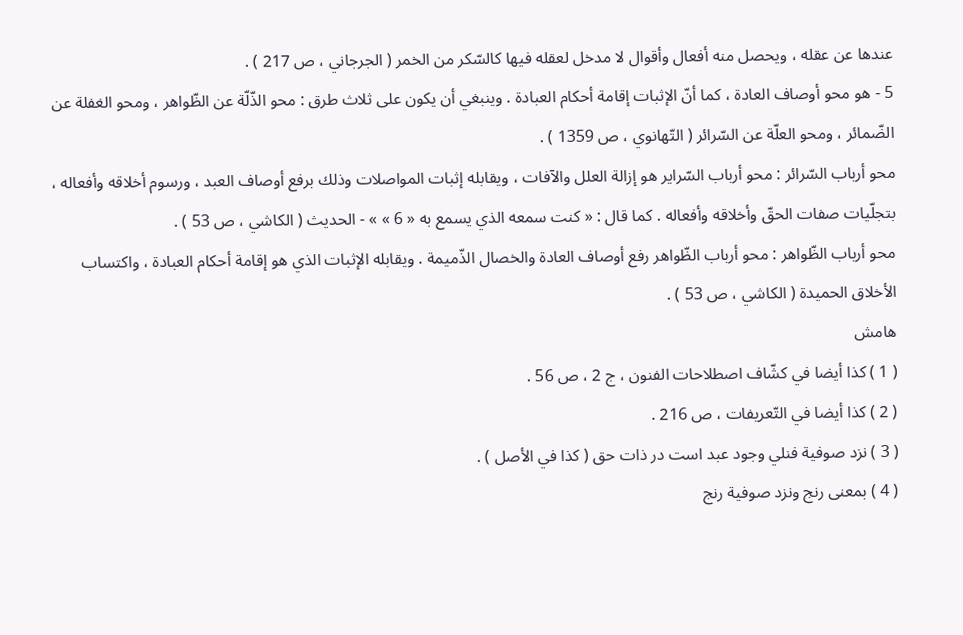عندها عن عقله ، ويحصل منه أفعال وأقوال لا مدخل لعقله فيها كالسّكر من الخمر ( الجرجاني ، ص 217 ) .
5 - هو محو أوصاف العادة ، كما أنّ الإثبات إقامة أحكام العبادة . وينبغي أن يكون على ثلاث طرق : محو الذّلّة عن الظّواهر ، ومحو الغفلة عن الضّمائر ، ومحو العلّة عن السّرائر ( التّهانوي ، ص 1359 ) .
محو أرباب السّرائر : محو أرباب السّراير هو إزالة العلل والآفات ، ويقابله إثبات المواصلات وذلك برفع أوصاف العبد ، ورسوم أخلاقه وأفعاله ، بتجلّيات صفات الحقّ وأخلاقه وأفعاله . كما قال : « كنت سمعه الذي يسمع به « 6 » » - الحديث ( الكاشي ، ص 53 ) .
محو أرباب الظّواهر : محو أرباب الظّواهر رفع أوصاف العادة والخصال الذّميمة . ويقابله الإثبات الذي هو إقامة أحكام العبادة ، واكتساب الأخلاق الحميدة ( الكاشي ، ص 53 ) .
هامش
( 1 ) كذا أيضا في كشّاف اصطلاحات الفنون ، ج 2 ، ص 56 .
( 2 ) كذا أيضا في التّعريفات ، ص 216 .
( 3 ) نزد صوفية فنلي وجود عبد است در ذات حق ( كذا في الأصل ) .
( 4 ) بمعنى رنج ونزد صوفية رنج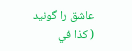عاشق را گونيد ( كذا في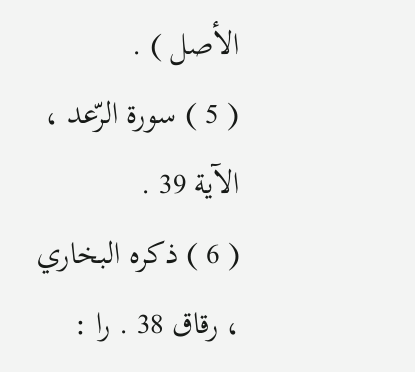الأصل ) .
( 5 ) سورة الرّعد ، الآية 39 .
( 6 ) ذكره البخاري ، رقاق 38 . را :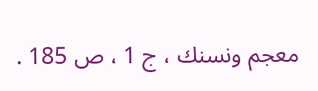معجم ونسنك ، ج 1 ، ص 185 .